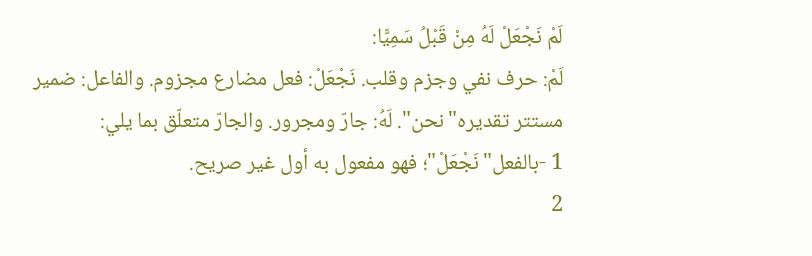لَمْ نَجْعَلْ لَهُ مِنْ قَبْلُ سَمِيًّا:
لَمْ: حرف نفي وجزم وقلب. نَجْعَلْ: فعل مضارع مجزوم. والفاعل: ضمير
مستتر تقديره"نحن". لَهُ: جارّ ومجرور. والجارّ متعلّق بما يلي:
1 -بالفعل"نَجْعَلْ"؛ فهو مفعول به أول غير صريح.
2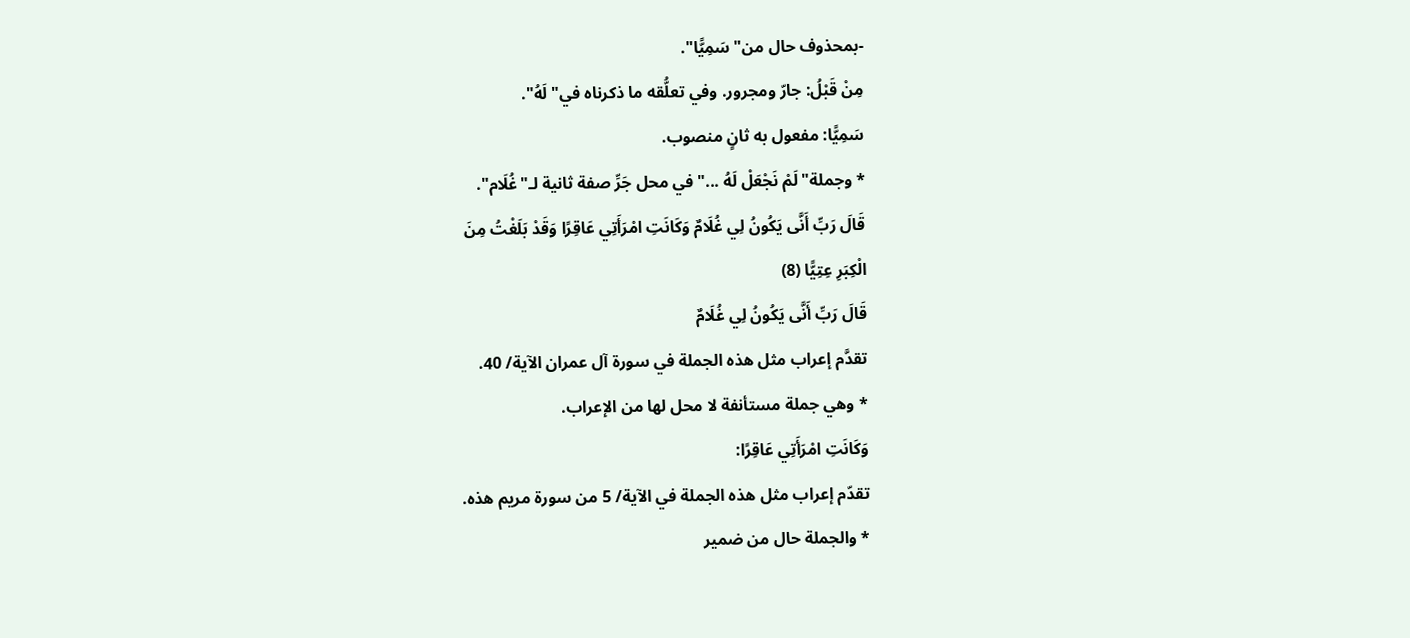-بمحذوف حال من"سَمِيًّا".
مِنْ قَبْلُ: جارّ ومجرور. وفي تعلُّقه ما ذكرناه في"لَهُ".
سَمِيًّا: مفعول به ثانٍ منصوب.
* وجملة"لَمْ نَجْعَلْ لَهُ ..."في محل جَرِّ صفة ثانية لـ"غُلَام".
قَالَ رَبِّ أَنَّى يَكُونُ لِي غُلَامٌ وَكَانَتِ امْرَأَتِي عَاقِرًا وَقَدْ بَلَغْتُ مِنَ
الْكِبَرِ عِتِيًّا (8)
قَالَ رَبِّ أَنَّى يَكُونُ لِي غُلَامٌ
تقدَّم إعراب مثل هذه الجملة في سورة آل عمران الآية/ 40.
* وهي جملة مستأنفة لا محل لها من الإعراب.
وَكَانَتِ امْرَأَتِي عَاقِرًا:
تقدّم إعراب مثل هذه الجملة في الآية/ 5 من سورة مريم هذه.
* والجملة حال من ضمير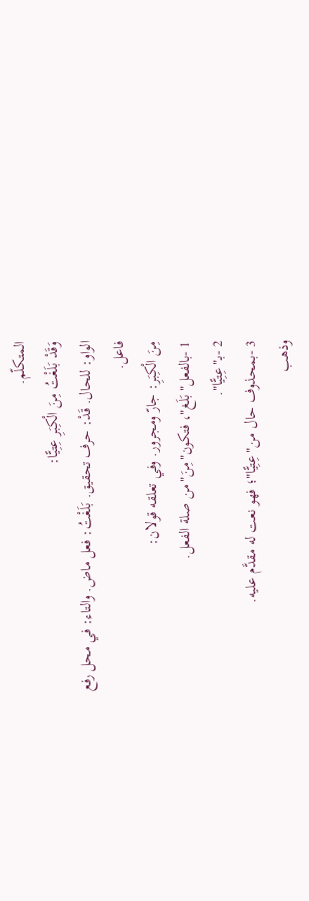المتكلّم.
وَقَدْ بَلَغْتُ مِنَ الْكِبَرِ عِتِيًّا:
الواو: للحال. قَدْ: حرف تحقيق. بَلَغْتُ: فعل ماض. والتاء: في محل رفع
فاعل.
مِنَ الْكِبَرِ: جارّ ومجرور. وفي تعلقه قولان:
1 -بالفعل"بَلَغ"، فتكون"مِنَ"من صلة الفعل.
2 -بـ"عِتِيًّا".
3 -بمحذوف حال من"عِتِيًّا"؛ فهو نعت له مقدَّم عليه.
وذهب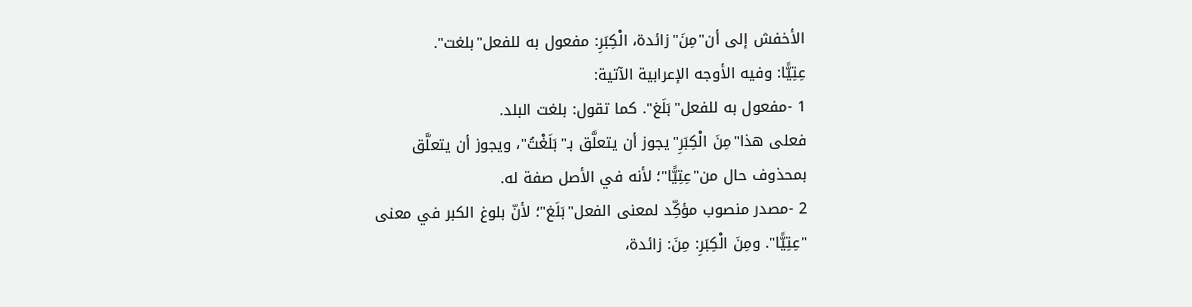الأخفش إلى أن"مِنَ"زائدة، الْكِبَرِ: مفعول به للفعل"بلغت".
عِتِيًّا: وفيه الأوجه الإعرابية الآتية:
1 -مفعول به للفعل"بَلَغ". كما تقول: بلغت البلد.
فعلى هذا"مِنَ الْكِبَرِ"يجوز أن يتعلَّق بـ"بَلَغْتُ"، ويجوز أن يتعلَّق
بمحذوف حال من"عِتِيًّا"؛ لأنه في الأصل صفة له.
2 -مصدر منصوب مؤكِّد لمعنى الفعل"بَلَغ"؛ لأنّ بلوغ الكبر في معنى
"عِتِيًّا". ومِنَ الْكِبَرِ: مِنَ: زائدة،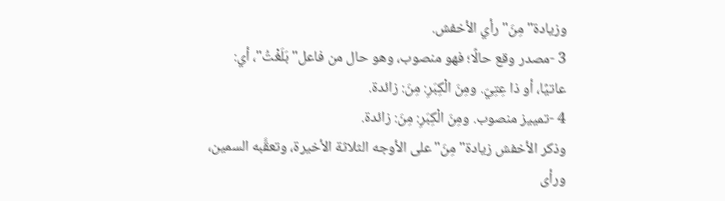وزيادة"مِنَ"رأي الأخفش.
3 -مصدر وقع حالًا؛ فهو منصوب، وهو حال من فاعل"بَلَغْتُ"، أي:
عاتيًا، أو ذا عِتِيّ. ومِنَ الْكِبَرِ: مِنَ: زائدة.
4 -تمييز منصوب. ومِنَ الْكِبَرِ: مِنَ: زائدة.
وذكر الأخفش زيادة"مِنَ"على الأوجه الثلاثة الأخيرة، وتعقَّبه السمين،
ورأى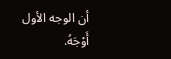أن الوجه الأول أَوْجَهُ.